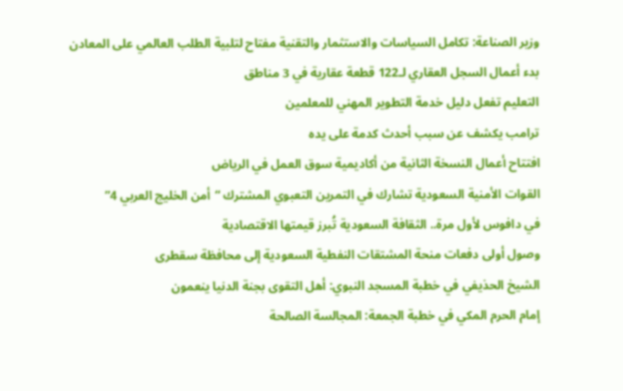وزير الصناعة: تكامل السياسات والاستثمار والتقنية مفتاح لتلبية الطلب العالمي على المعادن
بدء أعمال السجل العقاري لـ122 قطعة عقارية في 3 مناطق
التعليم تفعل دليل خدمة التطوير المهني للمعلمين
ترامب يكشف عن سبب أحدث كدمة على يده
افتتاح أعمال النسخة الثانية من أكاديمية سوق العمل في الرياض
القوات الأمنية السعودية تشارك في التمرين التعبوي المشترك “أمن الخليج العربي 4”
في دافوس لأول مرة.. الثقافة السعودية تُبرز قيمتها الاقتصادية
وصول أولى دفعات منحة المشتقات النفطية السعودية إلى محافظة سقطرى
الشيخ الحذيفي في خطبة المسجد النبوي: أهل التقوى بجنة الدنيا ينعمون
إمام الحرم المكي في خطبة الجمعة: المجالسة الصالحة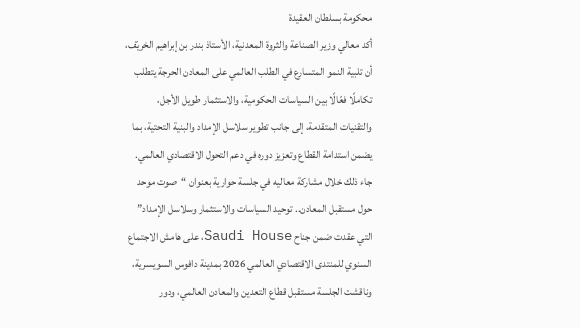محكومة بسلطان العقيدة
أكد معالي وزير الصناعة والثروة المعدنية، الأستاذ بندر بن إبراهيم الخريّف، أن تلبية النمو المتسارع في الطلب العالمي على المعادن الحرجة يتطلب تكاملًا فعّالًا بين السياسات الحكومية، والاستثمار طويل الأجل، والتقنيات المتقدمة، إلى جانب تطوير سلاسل الإمداد والبنية التحتية، بما يضمن استدامة القطاع وتعزيز دوره في دعم التحول الاقتصادي العالمي.
جاء ذلك خلال مشاركة معاليه في جلسة حوارية بعنوان “صوت موحد حول مستقبل المعادن.. توحيد السياسات والاستثمار وسلاسل الإمداد” التي عقدت ضمن جناح Saudi House، على هامش الاجتماع السنوي للمنتدى الاقتصادي العالمي 2026 بمدينة دافوس السويسرية، وناقشت الجلسة مستقبل قطاع التعدين والمعادن العالمي، ودور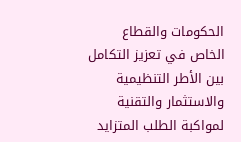الحكومات والقطاع الخاص في تعزيز التكامل بين الأطر التنظيمية والاستثمار والتقنية لمواكبة الطلب المتزايد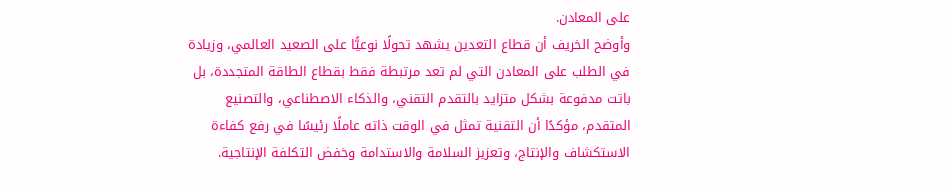على المعادن.
وأوضح الخريف أن قطاع التعدين يشهد تحولًا نوعيًّا على الصعيد العالمي، وزيادة في الطلب على المعادن التي لم تعد مرتبطة فقط بقطاع الطاقة المتجددة، بل باتت مدفوعة بشكل متزايد بالتقدم التقني، والذكاء الاصطناعي، والتصنيع المتقدم، مؤكدًا أن التقنية تمثل في الوقت ذاته عاملًا رئيسًا في رفع كفاءة الاستكشاف والإنتاج، وتعزيز السلامة والاستدامة وخفض التكلفة الإنتاجية.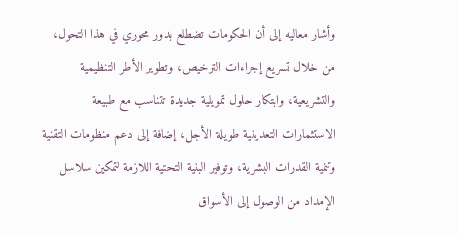وأشار معاليه إلى أن الحكومات تضطلع بدور محوري في هذا التحول، من خلال تسريع إجراءات الترخيص، وتطوير الأطر التنظيمية والتشريعية، وابتكار حلول تمويلية جديدة تتناسب مع طبيعة الاستثمارات التعدينية طويلة الأجل، إضافة إلى دعم منظومات التقنية وتنمية القدرات البشرية، وتوفير البنية التحتية اللازمة لتمكين سلاسل الإمداد من الوصول إلى الأسواق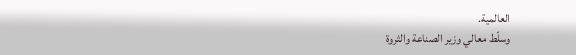العالمية.
وسلّط معالي وزير الصناعة والثروة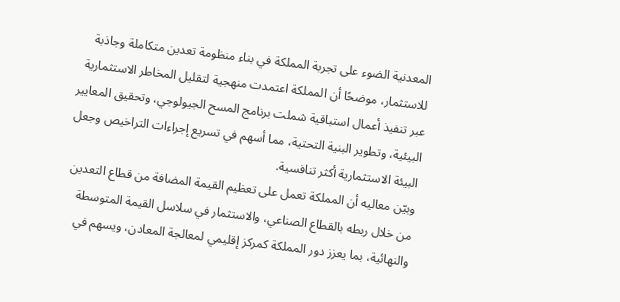المعدنية الضوء على تجربة المملكة في بناء منظومة تعدين متكاملة وجاذبة للاستثمار، موضحًا أن المملكة اعتمدت منهجية لتقليل المخاطر الاستثمارية عبر تنفيذ أعمال استباقية شملت برنامج المسح الجيولوجي، وتحقيق المعايير البيئية، وتطوير البنية التحتية، مما أسهم في تسريع إجراءات التراخيص وجعل البيئة الاستثمارية أكثر تنافسية.
وبيّن معاليه أن المملكة تعمل على تعظيم القيمة المضافة من قطاع التعدين من خلال ربطه بالقطاع الصناعي، والاستثمار في سلاسل القيمة المتوسطة والنهائية، بما يعزز دور المملكة كمركز إقليمي لمعالجة المعادن، ويسهم في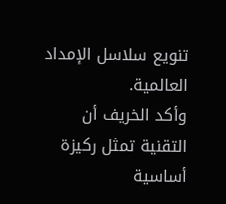تنويع سلاسل الإمداد العالمية.
وأكد الخريف أن التقنية تمثل ركيزة أساسية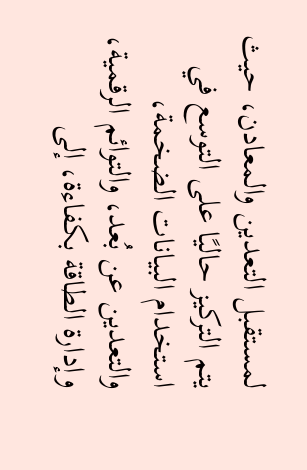لمستقبل التعدين والمعادن، حيث يتم التركيز حاليًا على التوسع في استخدام البيانات الضخمة، والتعدين عن بُعد، والتوائم الرقمية، وإدارة الطاقة بكفاءة، إلى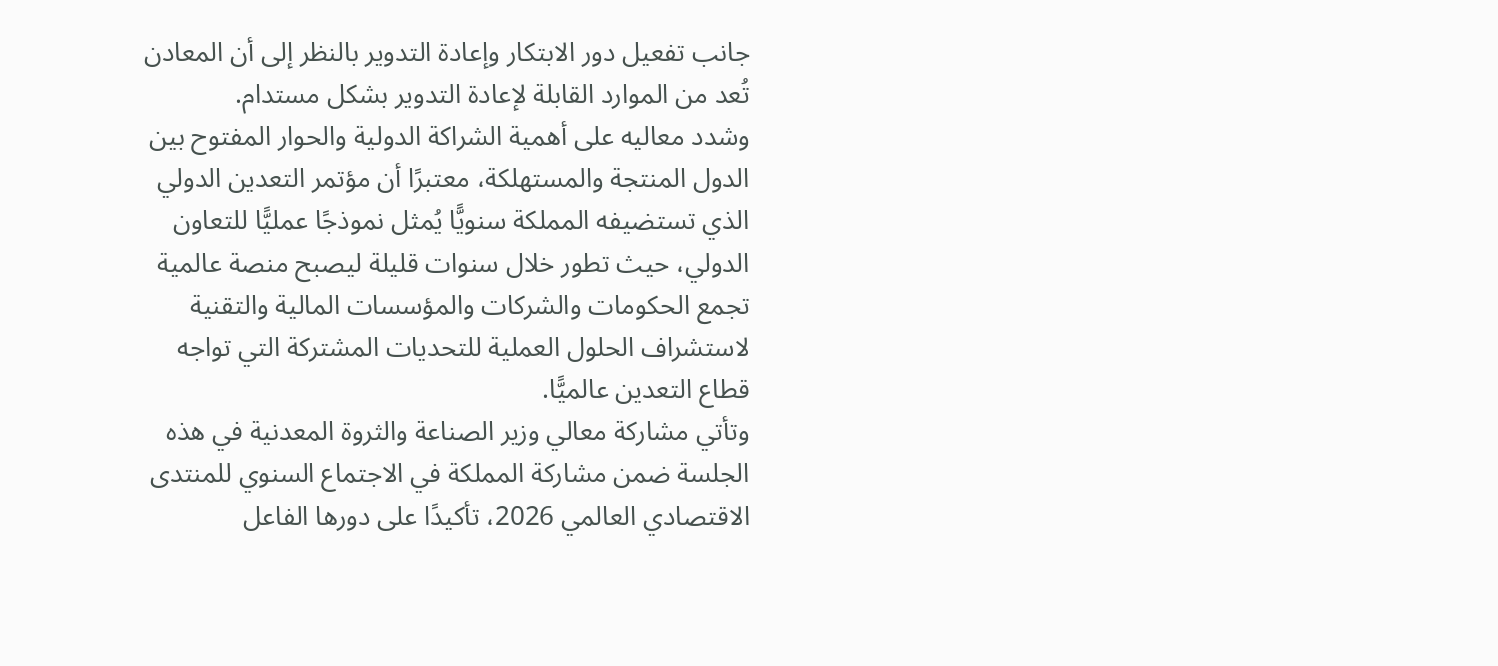جانب تفعيل دور الابتكار وإعادة التدوير بالنظر إلى أن المعادن تُعد من الموارد القابلة لإعادة التدوير بشكل مستدام.
وشدد معاليه على أهمية الشراكة الدولية والحوار المفتوح بين الدول المنتجة والمستهلكة، معتبرًا أن مؤتمر التعدين الدولي الذي تستضيفه المملكة سنويًّا يُمثل نموذجًا عمليًّا للتعاون الدولي، حيث تطور خلال سنوات قليلة ليصبح منصة عالمية تجمع الحكومات والشركات والمؤسسات المالية والتقنية لاستشراف الحلول العملية للتحديات المشتركة التي تواجه قطاع التعدين عالميًّا.
وتأتي مشاركة معالي وزير الصناعة والثروة المعدنية في هذه الجلسة ضمن مشاركة المملكة في الاجتماع السنوي للمنتدى الاقتصادي العالمي 2026، تأكيدًا على دورها الفاعل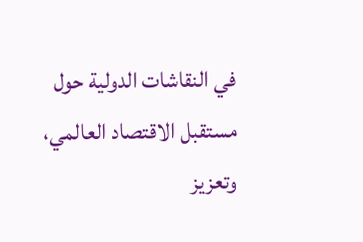في النقاشات الدولية حول مستقبل الاقتصاد العالمي، وتعزيز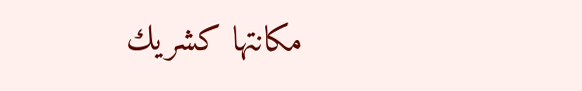مكانتها كشريك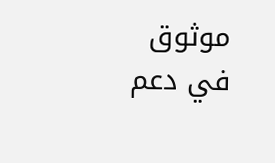موثوق في دعم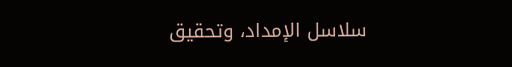سلاسل الإمداد، وتحقيق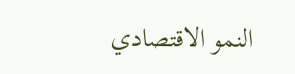النمو الاقتصادي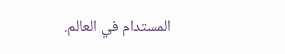المستدام في العالم.